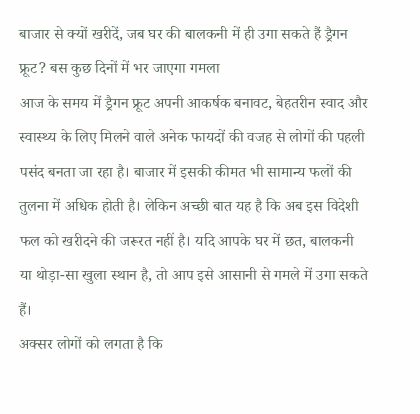बाजार से क्यों खरीदें, जब घर की बालकनी में ही उगा सकते हैं ड्रैगन फ्रूट? बस कुछ दिनों में भर जाएगा गमला
आज के समय में ड्रैगन फ्रूट अपनी आकर्षक बनावट, बेहतरीन स्वाद और स्वास्थ्य के लिए मिलने वाले अनेक फायदों की वजह से लोगों की पहली पसंद बनता जा रहा है। बाजार में इसकी कीमत भी सामान्य फलों की तुलना में अधिक होती है। लेकिन अच्छी बात यह है कि अब इस विदेशी फल को खरीदने की जरूरत नहीं है। यदि आपके घर में छत, बालकनी या थोड़ा-सा खुला स्थान है, तो आप इसे आसानी से गमले में उगा सकते हैं।
अक्सर लोगों को लगता है कि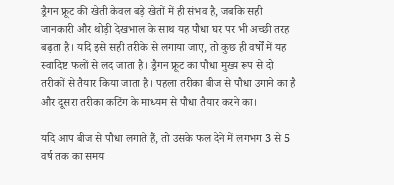ड्रैगन फ्रूट की खेती केवल बड़े खेतों में ही संभव है, जबकि सही जानकारी और थोड़ी देखभाल के साथ यह पौधा घर पर भी अच्छी तरह बढ़ता है। यदि इसे सही तरीके से लगाया जाए, तो कुछ ही वर्षों में यह स्वादिष्ट फलों से लद जाता है। ड्रैगन फ्रूट का पौधा मुख्य रूप से दो तरीकों से तैयार किया जाता है। पहला तरीका बीज से पौधा उगाने का है और दूसरा तरीका कटिंग के माध्यम से पौधा तैयार करने का।

यदि आप बीज से पौधा लगाते हैं, तो उसके फल देने में लगभग 3 से 5 वर्ष तक का समय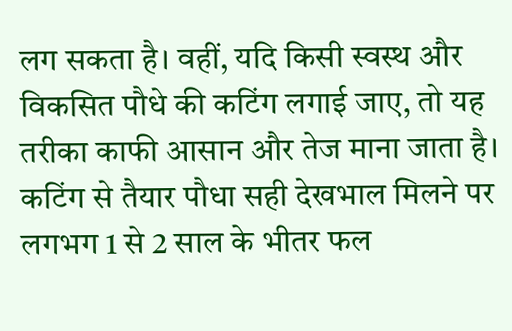लग सकता है। वहीं, यदि किसी स्वस्थ और विकसित पौधे की कटिंग लगाई जाए, तो यह तरीका काफी आसान और तेज माना जाता है। कटिंग से तैयार पौधा सही देखभाल मिलने पर लगभग 1 से 2 साल के भीतर फल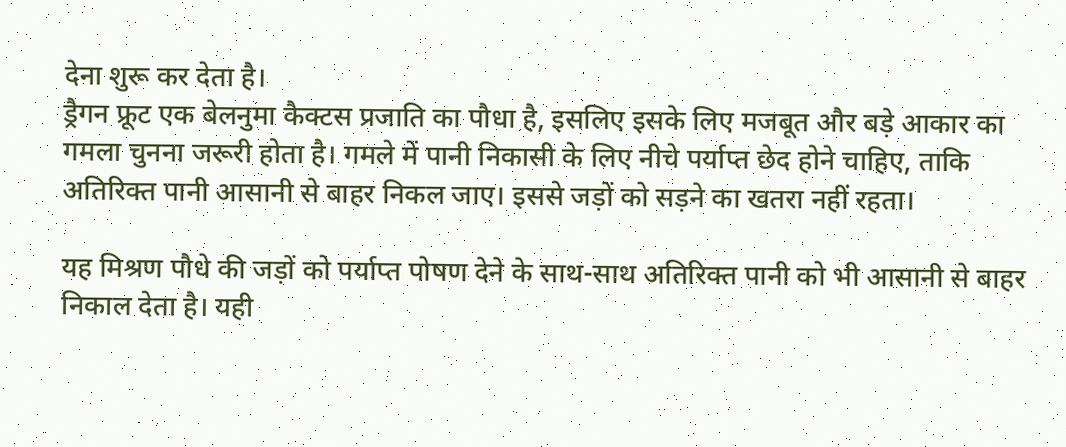देना शुरू कर देता है।
ड्रैगन फ्रूट एक बेलनुमा कैक्टस प्रजाति का पौधा है, इसलिए इसके लिए मजबूत और बड़े आकार का गमला चुनना जरूरी होता है। गमले में पानी निकासी के लिए नीचे पर्याप्त छेद होने चाहिए, ताकि अतिरिक्त पानी आसानी से बाहर निकल जाए। इससे जड़ों को सड़ने का खतरा नहीं रहता।

यह मिश्रण पौधे की जड़ों को पर्याप्त पोषण देने के साथ-साथ अतिरिक्त पानी को भी आसानी से बाहर निकाल देता है। यही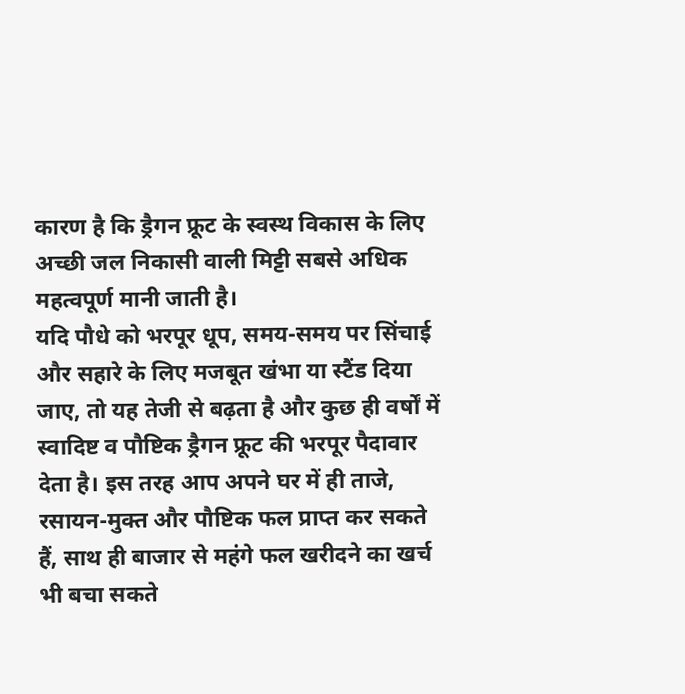कारण है कि ड्रैगन फ्रूट के स्वस्थ विकास के लिए अच्छी जल निकासी वाली मिट्टी सबसे अधिक महत्वपूर्ण मानी जाती है।
यदि पौधे को भरपूर धूप, समय-समय पर सिंचाई और सहारे के लिए मजबूत खंभा या स्टैंड दिया जाए, तो यह तेजी से बढ़ता है और कुछ ही वर्षों में स्वादिष्ट व पौष्टिक ड्रैगन फ्रूट की भरपूर पैदावार देता है। इस तरह आप अपने घर में ही ताजे, रसायन-मुक्त और पौष्टिक फल प्राप्त कर सकते हैं, साथ ही बाजार से महंगे फल खरीदने का खर्च भी बचा सकते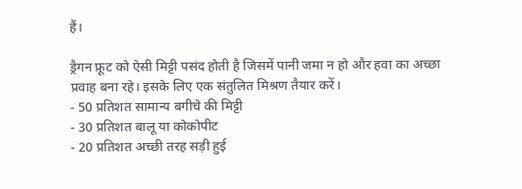हैं।

ड्रैगन फ्रूट को ऐसी मिट्टी पसंद होती है जिसमें पानी जमा न हो और हवा का अच्छा प्रवाह बना रहे। इसके लिए एक संतुलित मिश्रण तैयार करें।
- 50 प्रतिशत सामान्य बगीचे की मिट्टी
- 30 प्रतिशत बालू या कोकोपीट
- 20 प्रतिशत अच्छी तरह सड़ी हुई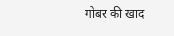गोबर की खाद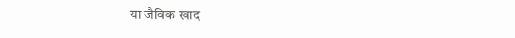या जैविक खाद